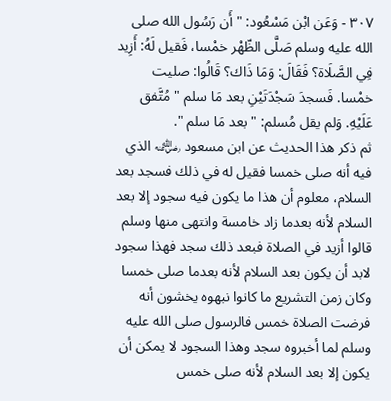٣٠٧ - وَعَن ابْن مَسْعُود: " أَن رَسُول الله صلى الله عليه وسلم صَلَّى الظّهْر خمْسا، فَقيل لَهُ: أَزِيد فِي الصَّلَاة؟ فَقَالَ: وَمَا ذَاك؟ قَالُوا: صليت خمْسا. فَسجدَ سَجْدَتَيْنِ بعد مَا سلم " مُتَّفق عَلَيْهِ. وَلم يقل مُسلم: " بعد مَا سلم ".
ثم ذكر هذا الحديث عن ابن مسعود ﵁ الذي فيه أنه صلى خمسا فقيل له في ذلك فسجد بعد السلام، معلوم أن هذا ما يكون فيه سجود إلا بعد السلام لأنه بعدما زاد خامسة وانتهى منها وسلم قالوا أزيد في الصلاة فبعد ذلك سجد فهذا سجود لابد أن يكون بعد السلام لأنه بعدما صلى خمسا وكان زمن التشريع ما كانوا نبهوه يخشون أنه فرضت الصلاة خمس فالرسول صلى الله عليه وسلم لما أخبروه سجد وهذا السجود لا يمكن أن يكون إلا بعد السلام لأنه صلى خمس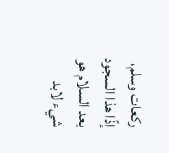ركعات وسلم، إذًا هذا السجود بعد السلام هو شيء لابد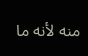منه لأنه ما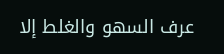عرف السهو والغلط إلا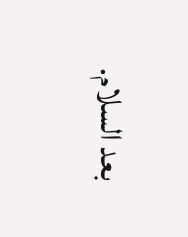بعد السلام.